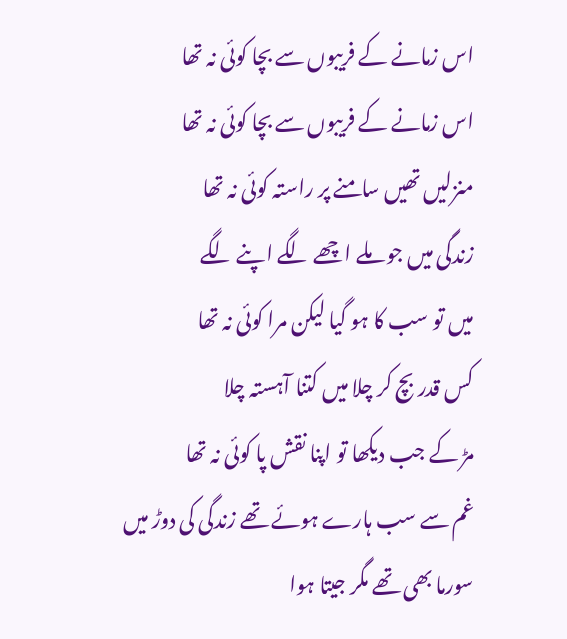اس زمانے کے فریبوں سے بچا کوئی نہ تھا
اس زمانے کے فریبوں سے بچا کوئی نہ تھا
منزلیں تھیں سامنے پر راستہ کوئی نہ تھا
زندگی میں جو ملے اچھے لگے اپنے لگے
میں تو سب کا ہو گیا لیکن مرا کوئی نہ تھا
کس قدر بچ کر چلا میں کتنا آہستہ چلا
مڑ کے جب دیکھا تو اپنا نقش پا کوئی نہ تھا
غم سے سب ہارے ہوئے تھے زندگی کی دوڑ میں
سورما بھی تھے مگر جیتا ہوا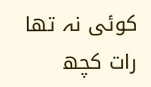کوئی نہ تھا
رات کچھ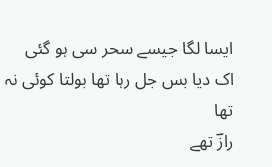ایسا لگا جیسے سحر سی ہو گئی
اک دیا بس جل رہا تھا بولتا کوئی نہ تھا
رازؔ تھے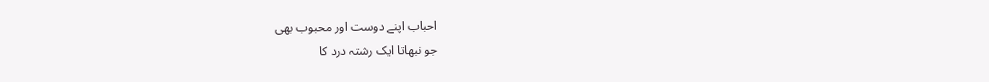احباب اپنے دوست اور محبوب بھی
جو نبھاتا ایک رشتہ درد کا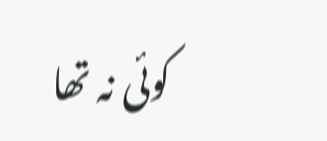کوئی نہ تھا